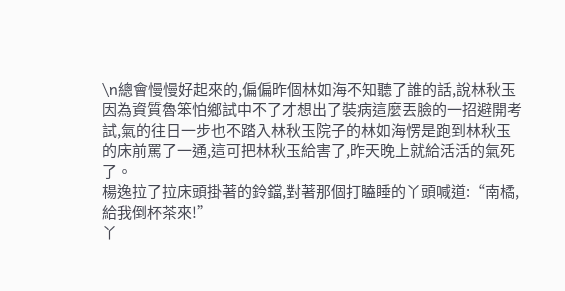\n總會慢慢好起來的,偏偏昨個林如海不知聽了誰的話,說林秋玉因為資質魯笨怕鄉試中不了才想出了裝病這麼丟臉的一招避開考試,氣的往日一步也不踏入林秋玉院子的林如海愣是跑到林秋玉的床前罵了一通,這可把林秋玉給害了,昨天晚上就給活活的氣死了。
楊逸拉了拉床頭掛著的鈴鐺,對著那個打瞌睡的丫頭喊道:“南橘,給我倒杯茶來!”
丫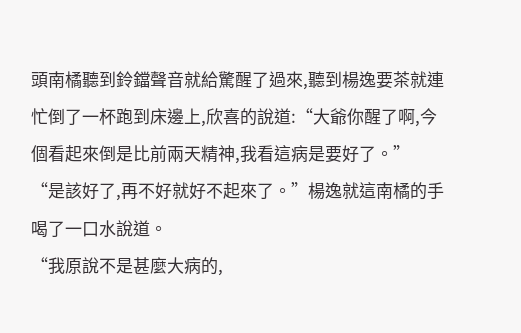頭南橘聽到鈴鐺聲音就給驚醒了過來,聽到楊逸要茶就連忙倒了一杯跑到床邊上,欣喜的說道:“大爺你醒了啊,今個看起來倒是比前兩天精神,我看這病是要好了。”
“是該好了,再不好就好不起來了。”楊逸就這南橘的手喝了一口水說道。
“我原說不是甚麼大病的,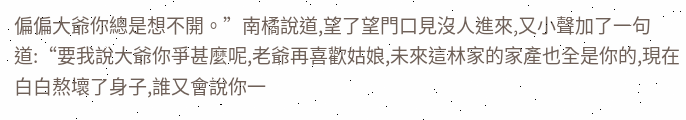偏偏大爺你總是想不開。”南橘說道,望了望門口見沒人進來,又小聲加了一句道:“要我說大爺你爭甚麼呢,老爺再喜歡姑娘,未來這林家的家產也全是你的,現在白白熬壞了身子,誰又會說你一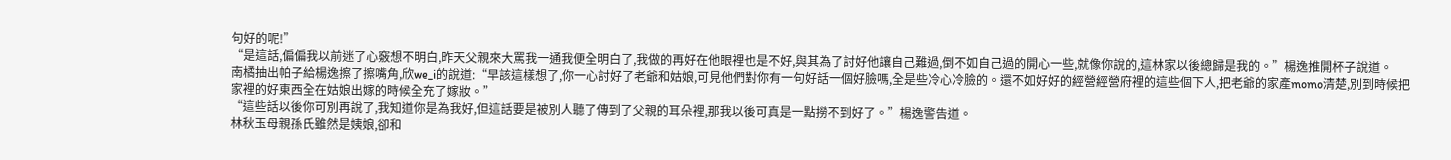句好的呢!”
“是這話,偏偏我以前迷了心竅想不明白,昨天父親來大罵我一通我便全明白了,我做的再好在他眼裡也是不好,與其為了討好他讓自己難過,倒不如自己過的開心一些,就像你說的,這林家以後總歸是我的。”楊逸推開杯子說道。
南橘抽出帕子給楊逸擦了擦嘴角,欣we_i的說道:“早該這樣想了,你一心討好了老爺和姑娘,可見他們對你有一句好話一個好臉嗎,全是些冷心冷臉的。還不如好好的經營經營府裡的這些個下人,把老爺的家產momo清楚,別到時候把家裡的好東西全在姑娘出嫁的時候全充了嫁妝。”
“這些話以後你可別再說了,我知道你是為我好,但這話要是被別人聽了傳到了父親的耳朵裡,那我以後可真是一點撈不到好了。”楊逸警告道。
林秋玉母親孫氏雖然是姨娘,卻和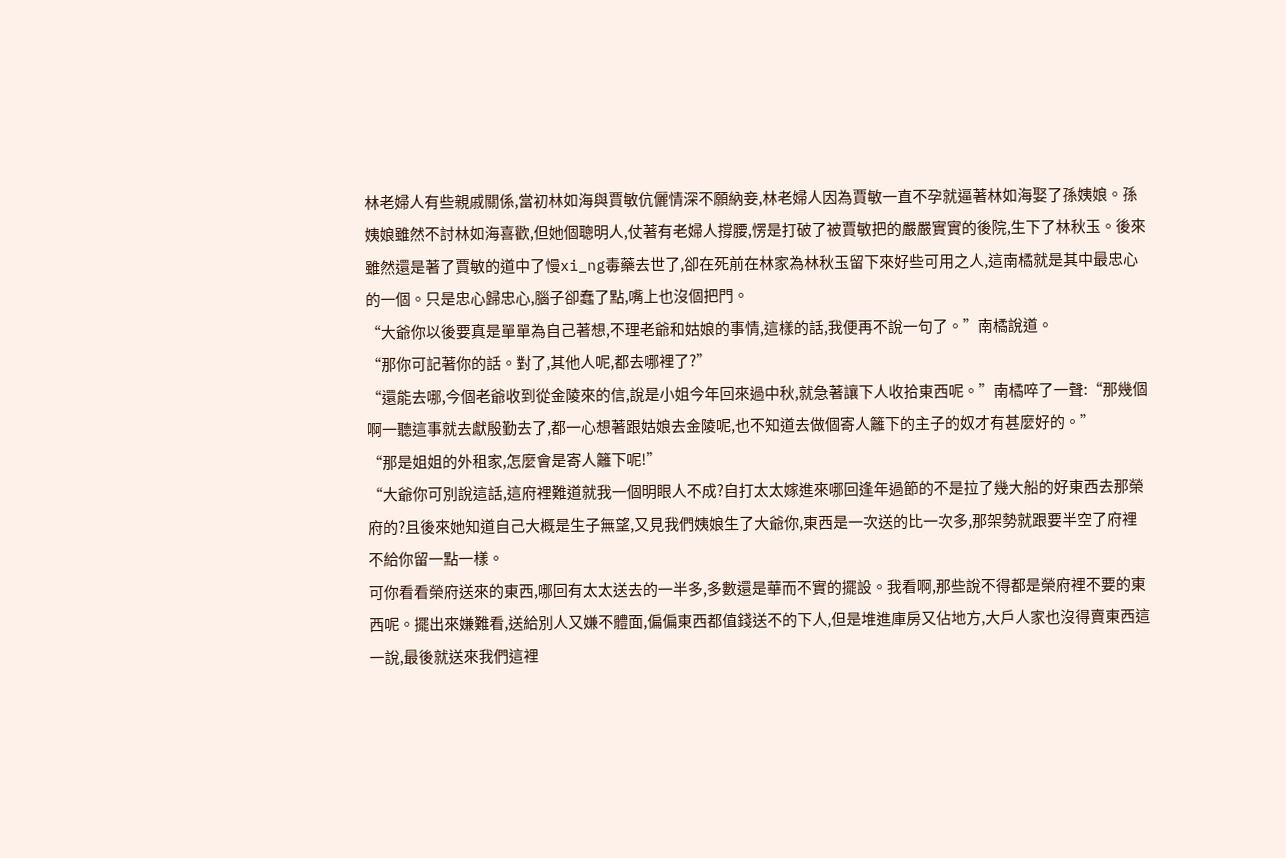林老婦人有些親戚關係,當初林如海與賈敏伉儷情深不願納妾,林老婦人因為賈敏一直不孕就逼著林如海娶了孫姨娘。孫姨娘雖然不討林如海喜歡,但她個聰明人,仗著有老婦人撐腰,愣是打破了被賈敏把的嚴嚴實實的後院,生下了林秋玉。後來雖然還是著了賈敏的道中了慢xi_ng毒藥去世了,卻在死前在林家為林秋玉留下來好些可用之人,這南橘就是其中最忠心的一個。只是忠心歸忠心,腦子卻蠢了點,嘴上也沒個把門。
“大爺你以後要真是單單為自己著想,不理老爺和姑娘的事情,這樣的話,我便再不說一句了。”南橘說道。
“那你可記著你的話。對了,其他人呢,都去哪裡了?”
“還能去哪,今個老爺收到從金陵來的信,說是小姐今年回來過中秋,就急著讓下人收拾東西呢。”南橘啐了一聲:“那幾個啊一聽這事就去獻殷勤去了,都一心想著跟姑娘去金陵呢,也不知道去做個寄人籬下的主子的奴才有甚麼好的。”
“那是姐姐的外租家,怎麼會是寄人籬下呢!”
“大爺你可別說這話,這府裡難道就我一個明眼人不成?自打太太嫁進來哪回逢年過節的不是拉了幾大船的好東西去那榮府的?且後來她知道自己大概是生子無望,又見我們姨娘生了大爺你,東西是一次送的比一次多,那架勢就跟要半空了府裡不給你留一點一樣。
可你看看榮府送來的東西,哪回有太太送去的一半多,多數還是華而不實的擺設。我看啊,那些說不得都是榮府裡不要的東西呢。擺出來嫌難看,送給別人又嫌不體面,偏偏東西都值錢送不的下人,但是堆進庫房又佔地方,大戶人家也沒得賣東西這一說,最後就送來我們這裡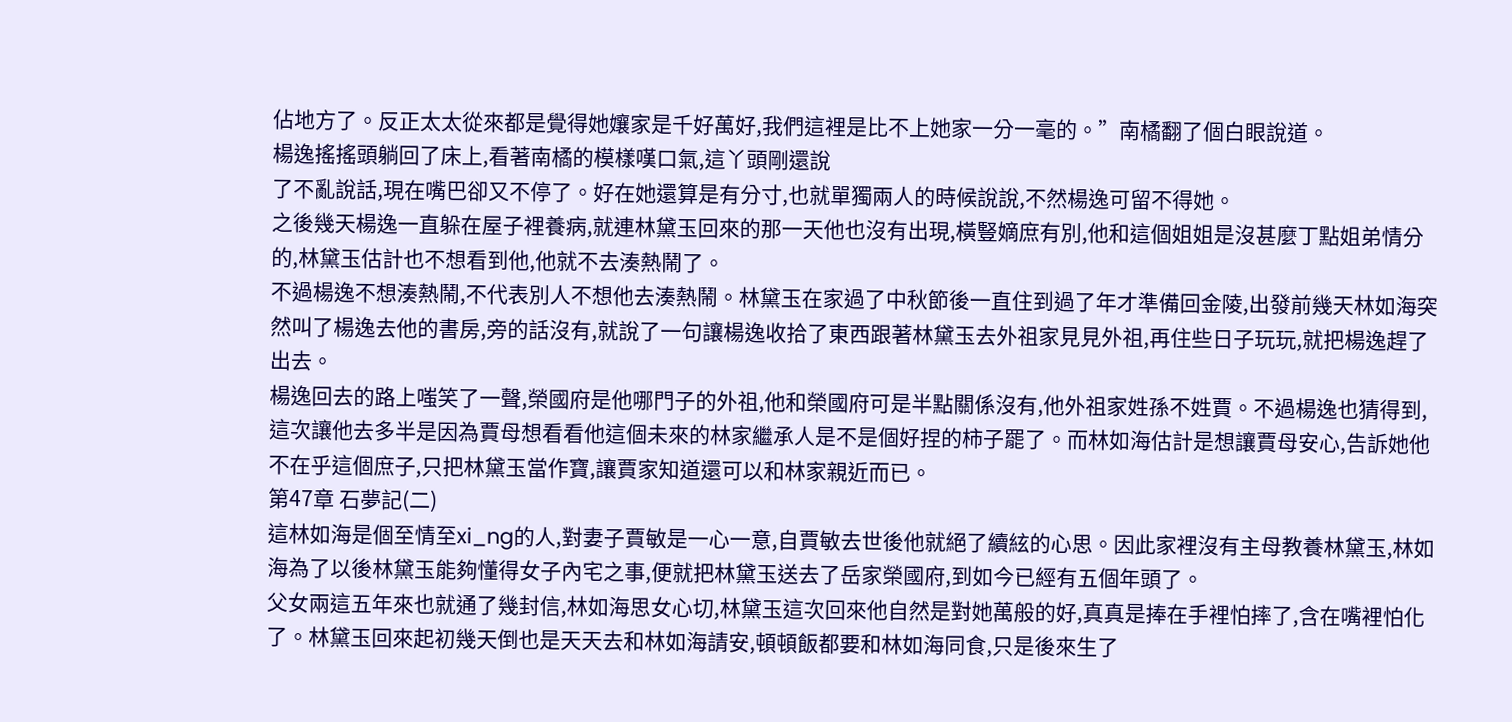佔地方了。反正太太從來都是覺得她孃家是千好萬好,我們這裡是比不上她家一分一毫的。”南橘翻了個白眼說道。
楊逸搖搖頭躺回了床上,看著南橘的模樣嘆口氣,這丫頭剛還說
了不亂說話,現在嘴巴卻又不停了。好在她還算是有分寸,也就單獨兩人的時候說說,不然楊逸可留不得她。
之後幾天楊逸一直躲在屋子裡養病,就連林黛玉回來的那一天他也沒有出現,橫豎嫡庶有別,他和這個姐姐是沒甚麼丁點姐弟情分的,林黛玉估計也不想看到他,他就不去湊熱鬧了。
不過楊逸不想湊熱鬧,不代表別人不想他去湊熱鬧。林黛玉在家過了中秋節後一直住到過了年才準備回金陵,出發前幾天林如海突然叫了楊逸去他的書房,旁的話沒有,就說了一句讓楊逸收拾了東西跟著林黛玉去外祖家見見外祖,再住些日子玩玩,就把楊逸趕了出去。
楊逸回去的路上嗤笑了一聲,榮國府是他哪門子的外祖,他和榮國府可是半點關係沒有,他外祖家姓孫不姓賈。不過楊逸也猜得到,這次讓他去多半是因為賈母想看看他這個未來的林家繼承人是不是個好捏的柿子罷了。而林如海估計是想讓賈母安心,告訴她他不在乎這個庶子,只把林黛玉當作寶,讓賈家知道還可以和林家親近而已。
第47章 石夢記(二)
這林如海是個至情至xi_ng的人,對妻子賈敏是一心一意,自賈敏去世後他就絕了續絃的心思。因此家裡沒有主母教養林黛玉,林如海為了以後林黛玉能夠懂得女子內宅之事,便就把林黛玉送去了岳家榮國府,到如今已經有五個年頭了。
父女兩這五年來也就通了幾封信,林如海思女心切,林黛玉這次回來他自然是對她萬般的好,真真是捧在手裡怕摔了,含在嘴裡怕化了。林黛玉回來起初幾天倒也是天天去和林如海請安,頓頓飯都要和林如海同食,只是後來生了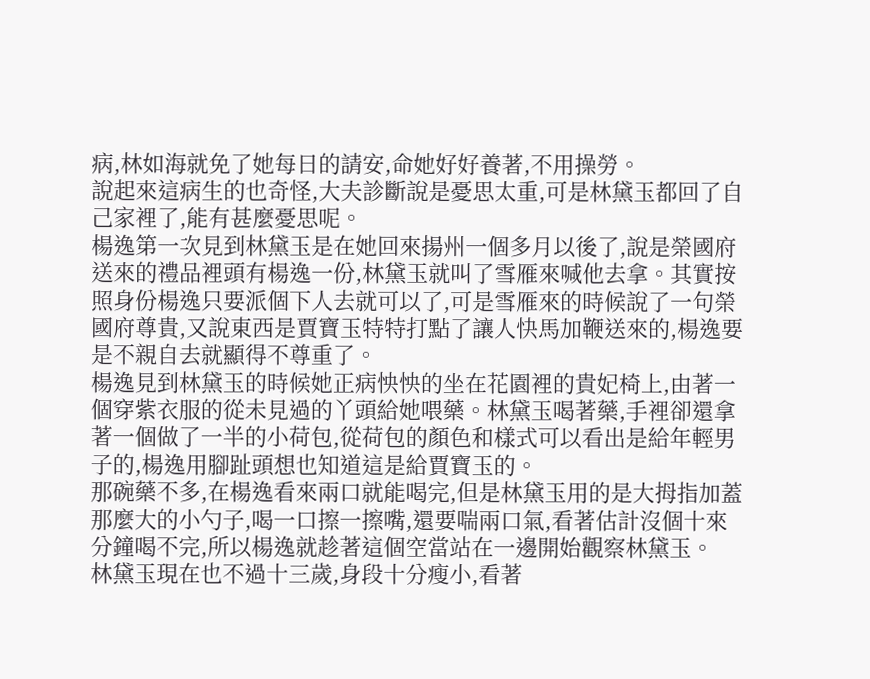病,林如海就免了她每日的請安,命她好好養著,不用操勞。
說起來這病生的也奇怪,大夫診斷說是憂思太重,可是林黛玉都回了自己家裡了,能有甚麼憂思呢。
楊逸第一次見到林黛玉是在她回來揚州一個多月以後了,說是榮國府送來的禮品裡頭有楊逸一份,林黛玉就叫了雪雁來喊他去拿。其實按照身份楊逸只要派個下人去就可以了,可是雪雁來的時候說了一句榮國府尊貴,又說東西是賈寶玉特特打點了讓人快馬加鞭送來的,楊逸要是不親自去就顯得不尊重了。
楊逸見到林黛玉的時候她正病怏怏的坐在花園裡的貴妃椅上,由著一個穿紫衣服的從未見過的丫頭給她喂藥。林黛玉喝著藥,手裡卻還拿著一個做了一半的小荷包,從荷包的顏色和樣式可以看出是給年輕男子的,楊逸用腳趾頭想也知道這是給賈寶玉的。
那碗藥不多,在楊逸看來兩口就能喝完,但是林黛玉用的是大拇指加蓋那麼大的小勺子,喝一口擦一擦嘴,還要喘兩口氣,看著估計沒個十來分鐘喝不完,所以楊逸就趁著這個空當站在一邊開始觀察林黛玉。
林黛玉現在也不過十三歲,身段十分瘦小,看著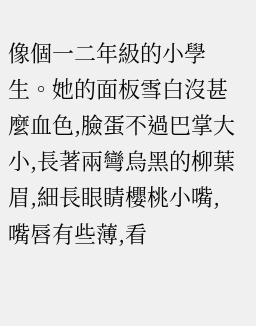像個一二年級的小學生。她的面板雪白沒甚麼血色,臉蛋不過巴掌大小,長著兩彎烏黑的柳葉眉,細長眼睛櫻桃小嘴,嘴唇有些薄,看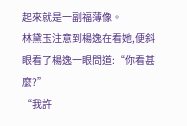起來就是一副福薄像。
林黛玉注意到楊逸在看她,便斜眼看了楊逸一眼問道:“你看甚麼?”
“我許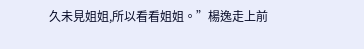久未見姐姐,所以看看姐姐。”楊逸走上前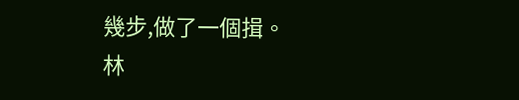幾步,做了一個揖。
林